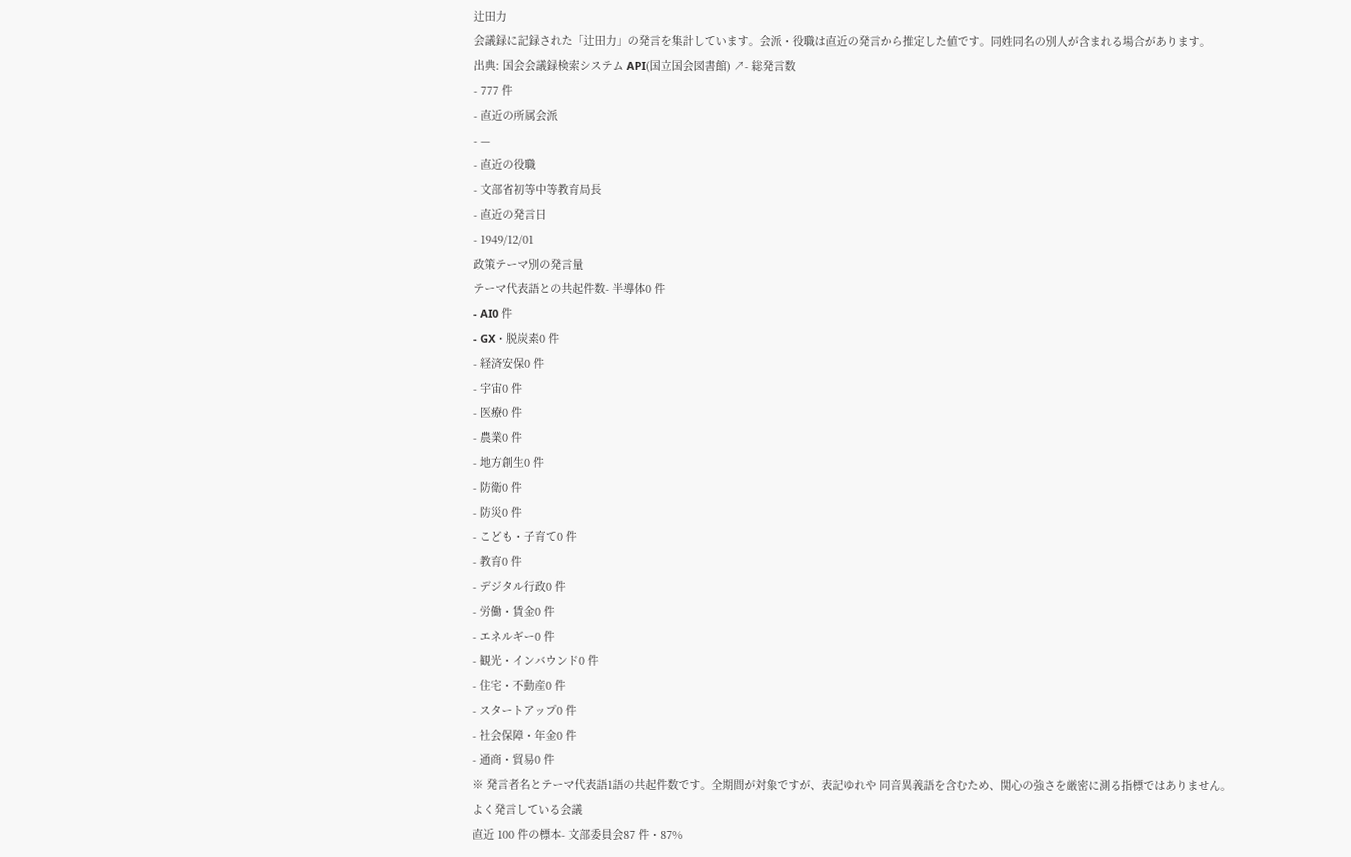辻田力
会議録に記録された「辻田力」の発言を集計しています。会派・役職は直近の発言から推定した値です。同姓同名の別人が含まれる場合があります。
出典: 国会会議録検索システム API(国立国会図書館) ↗- 総発言数
- 777 件
- 直近の所属会派
- —
- 直近の役職
- 文部省初等中等教育局長
- 直近の発言日
- 1949/12/01
政策テーマ別の発言量
テーマ代表語との共起件数- 半導体0 件
- AI0 件
- GX・脱炭素0 件
- 経済安保0 件
- 宇宙0 件
- 医療0 件
- 農業0 件
- 地方創生0 件
- 防衛0 件
- 防災0 件
- こども・子育て0 件
- 教育0 件
- デジタル行政0 件
- 労働・賃金0 件
- エネルギー0 件
- 観光・インバウンド0 件
- 住宅・不動産0 件
- スタートアップ0 件
- 社会保障・年金0 件
- 通商・貿易0 件
※ 発言者名とテーマ代表語1語の共起件数です。全期間が対象ですが、表記ゆれや 同音異義語を含むため、関心の強さを厳密に測る指標ではありません。
よく発言している会議
直近 100 件の標本- 文部委員会87 件・87%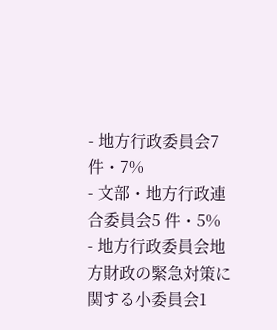- 地方行政委員会7 件・7%
- 文部・地方行政連合委員会5 件・5%
- 地方行政委員会地方財政の緊急対策に関する小委員会1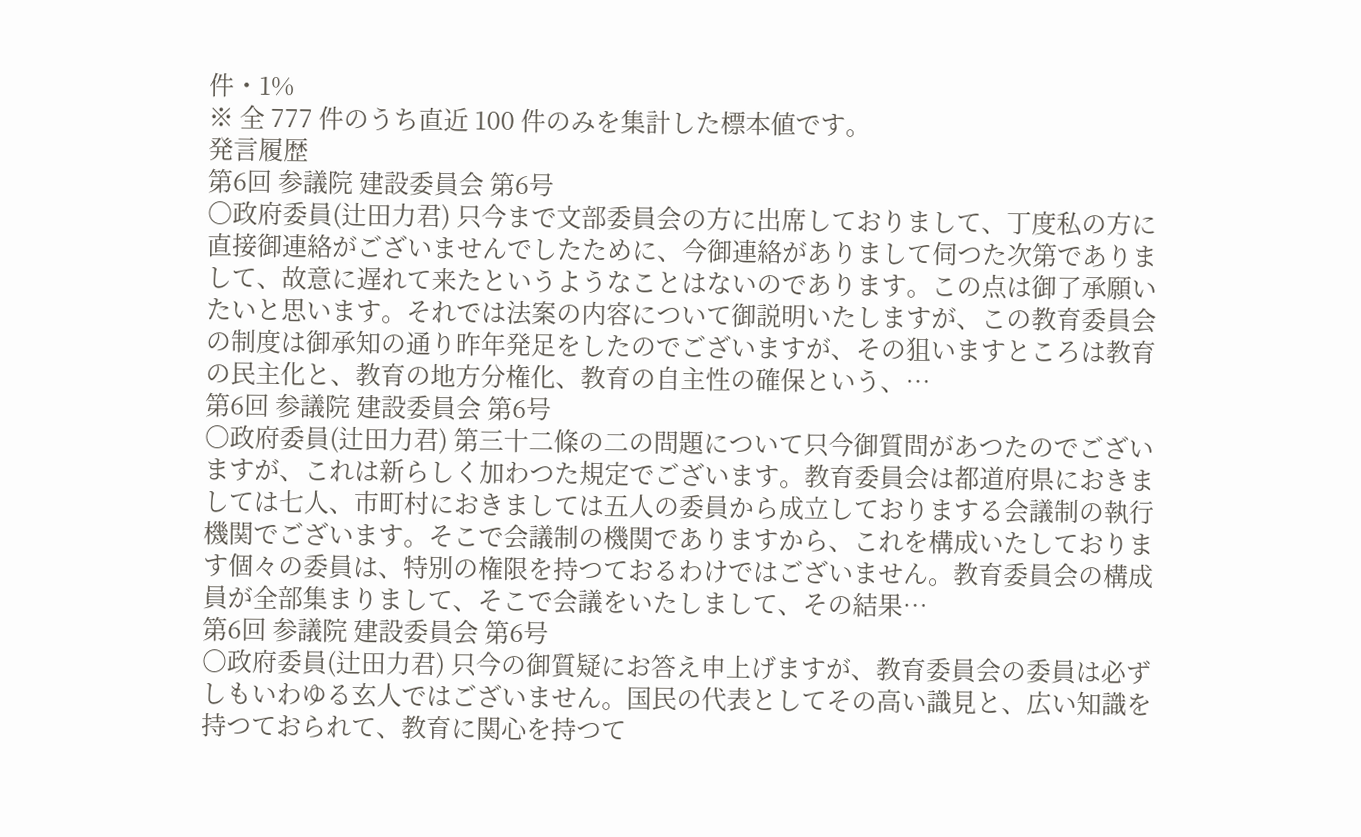件・1%
※ 全 777 件のうち直近 100 件のみを集計した標本値です。
発言履歴
第6回 参議院 建設委員会 第6号
○政府委員(辻田力君) 只今まで文部委員会の方に出席しておりまして、丁度私の方に直接御連絡がございませんでしたために、今御連絡がありまして伺つた次第でありまして、故意に遅れて来たというようなことはないのであります。この点は御了承願いたいと思います。それでは法案の内容について御説明いたしますが、この教育委員会の制度は御承知の通り昨年発足をしたのでございますが、その狙いますところは教育の民主化と、教育の地方分権化、教育の自主性の確保という、…
第6回 参議院 建設委員会 第6号
○政府委員(辻田力君) 第三十二條の二の問題について只今御質問があつたのでございますが、これは新らしく加わつた規定でございます。教育委員会は都道府県におきましては七人、市町村におきましては五人の委員から成立しておりまする会議制の執行機関でございます。そこで会議制の機関でありますから、これを構成いたしております個々の委員は、特別の権限を持つておるわけではございません。教育委員会の構成員が全部集まりまして、そこで会議をいたしまして、その結果…
第6回 参議院 建設委員会 第6号
○政府委員(辻田力君) 只今の御質疑にお答え申上げますが、教育委員会の委員は必ずしもいわゆる玄人ではございません。国民の代表としてその高い識見と、広い知識を持つておられて、教育に関心を持つて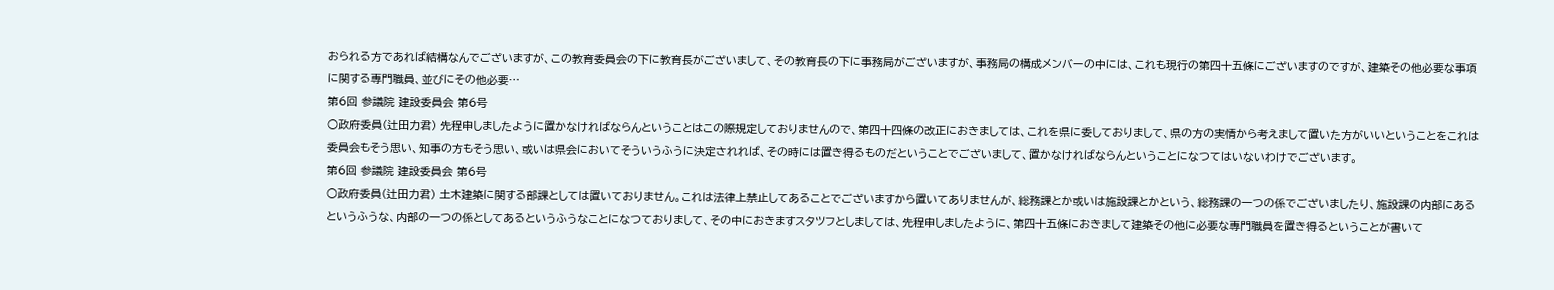おられる方であれば結構なんでございますが、この教育委員会の下に教育長がございまして、その教育長の下に事務局がございますが、事務局の構成メンバーの中には、これも現行の第四十五條にございますのですが、建築その他必要な事項に関する專門職員、並びにその他必要…
第6回 参議院 建設委員会 第6号
○政府委員(辻田力君) 先程申しましたように置かなければならんということはこの際規定しておりませんので、第四十四條の改正におきましては、これを県に委しておりまして、県の方の実情から考えまして置いた方がいいということをこれは委員会もそう思い、知事の方もそう思い、或いは県会においてそういうふうに決定されれば、その時には置き得るものだということでございまして、置かなければならんということになつてはいないわけでございます。
第6回 参議院 建設委員会 第6号
○政府委員(辻田力君) 土木建築に関する部課としては置いておりません。これは法律上禁止してあることでございますから置いてありませんが、総務課とか或いは施設課とかという、総務課の一つの係でございましたり、施設課の内部にあるというふうな、内部の一つの係としてあるというふうなことになつておりまして、その中におきますスタツフとしましては、先程申しましたように、第四十五條におきまして建築その他に必要な專門職員を置き得るということが書いて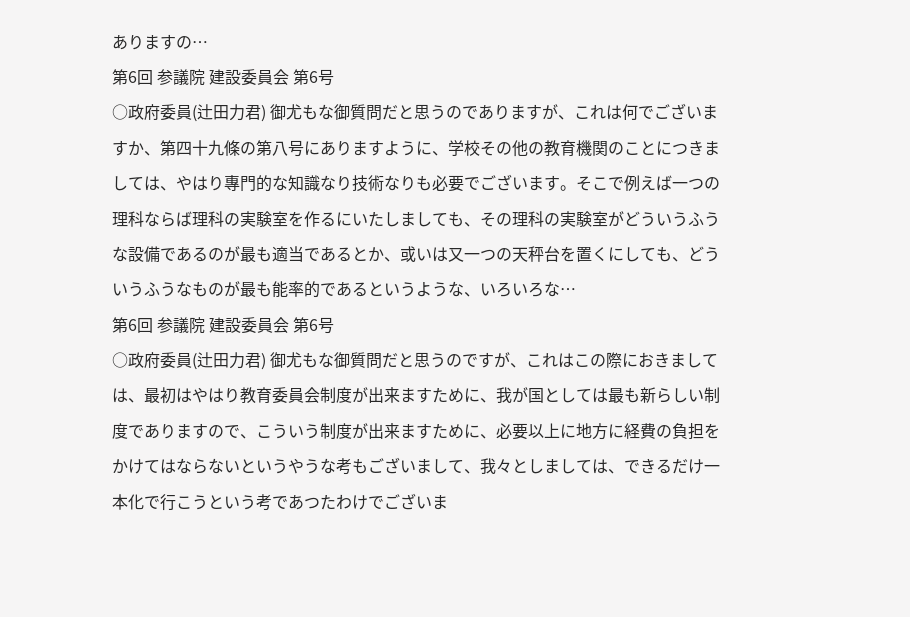ありますの…
第6回 参議院 建設委員会 第6号
○政府委員(辻田力君) 御尤もな御質問だと思うのでありますが、これは何でございますか、第四十九條の第八号にありますように、学校その他の教育機関のことにつきましては、やはり專門的な知識なり技術なりも必要でございます。そこで例えば一つの理科ならば理科の実験室を作るにいたしましても、その理科の実験室がどういうふうな設備であるのが最も適当であるとか、或いは又一つの天秤台を置くにしても、どういうふうなものが最も能率的であるというような、いろいろな…
第6回 参議院 建設委員会 第6号
○政府委員(辻田力君) 御尤もな御質問だと思うのですが、これはこの際におきましては、最初はやはり教育委員会制度が出来ますために、我が国としては最も新らしい制度でありますので、こういう制度が出来ますために、必要以上に地方に経費の負担をかけてはならないというやうな考もございまして、我々としましては、できるだけ一本化で行こうという考であつたわけでございま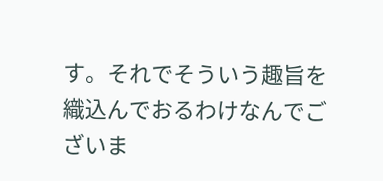す。それでそういう趣旨を織込んでおるわけなんでございま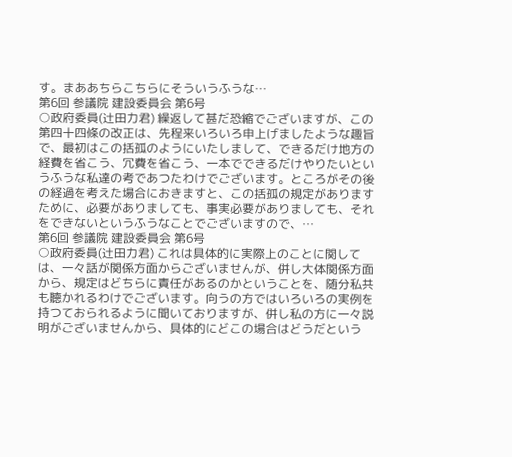す。まああちらこちらにそういうふうな…
第6回 参議院 建設委員会 第6号
○政府委員(辻田力君) 繰返して甚だ恐縮でございますが、この第四十四條の改正は、先程来いろいろ申上げましたような趣旨で、最初はこの括孤のようにいたしまして、できるだけ地方の経費を省こう、冗費を省こう、一本でできるだけやりたいというふうな私達の考であつたわけでございます。ところがその後の経過を考えた場合におきますと、この括孤の規定がありますために、必要がありましても、事実必要がありましても、それをできないというふうなことでございますので、…
第6回 参議院 建設委員会 第6号
○政府委員(辻田力君) これは具体的に実際上のことに関しては、一々話が関係方面からございませんが、併し大体関係方面から、規定はどちらに責任があるのかということを、随分私共も聽かれるわけでございます。向うの方ではいろいろの実例を持つておられるように聞いておりますが、併し私の方に一々説明がございませんから、具体的にどこの場合はどうだという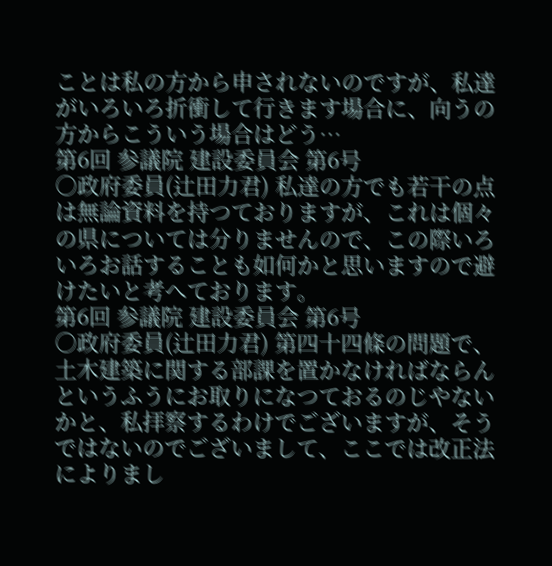ことは私の方から申されないのですが、私達がいろいろ折衝して行きます場合に、向うの方からこういう場合はどう…
第6回 参議院 建設委員会 第6号
○政府委員(辻田力君) 私達の方でも若干の点は無論資料を持つておりますが、これは個々の県については分りませんので、この際いろいろお話することも如何かと思いますので避けたいと考へております。
第6回 参議院 建設委員会 第6号
○政府委員(辻田力君) 第四十四條の問題で、土木建築に関する部課を置かなければならんというふうにお取りになつておるのじやないかと、私拝察するわけでございますが、そうではないのでございまして、ここでは改正法によりまし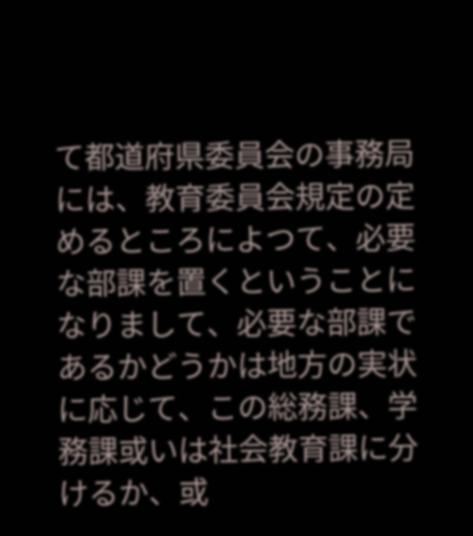て都道府県委員会の事務局には、教育委員会規定の定めるところによつて、必要な部課を置くということになりまして、必要な部課であるかどうかは地方の実状に応じて、この総務課、学務課或いは社会教育課に分けるか、或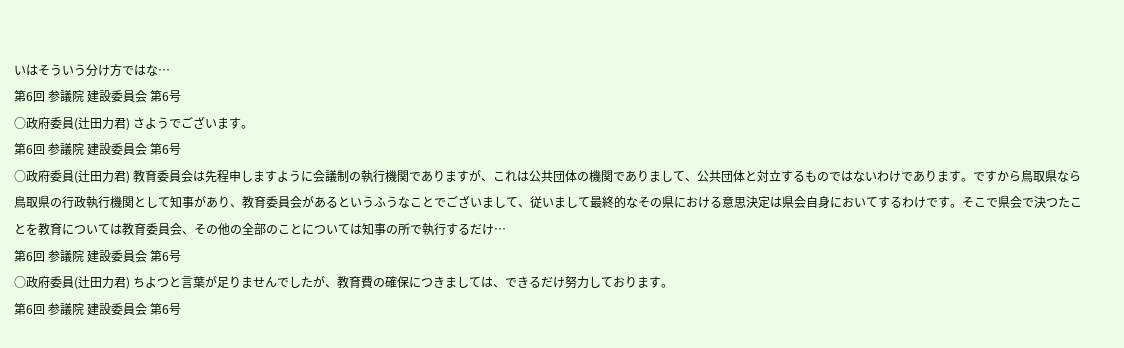いはそういう分け方ではな…
第6回 参議院 建設委員会 第6号
○政府委員(辻田力君) さようでございます。
第6回 参議院 建設委員会 第6号
○政府委員(辻田力君) 教育委員会は先程申しますように会議制の執行機関でありますが、これは公共団体の機関でありまして、公共団体と対立するものではないわけであります。ですから鳥取県なら鳥取県の行政執行機関として知事があり、教育委員会があるというふうなことでございまして、従いまして最終的なその県における意思決定は県会自身においてするわけです。そこで県会で決つたことを教育については教育委員会、その他の全部のことについては知事の所で執行するだけ…
第6回 参議院 建設委員会 第6号
○政府委員(辻田力君) ちよつと言葉が足りませんでしたが、教育費の確保につきましては、できるだけ努力しております。
第6回 参議院 建設委員会 第6号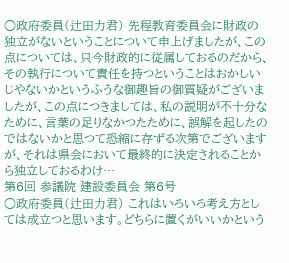○政府委員(辻田力君) 先程教育委員会に財政の独立がないということについて申上げましたが、この点については、只今財政的に従属しておるのだから、その執行について責任を持つということはおかしいじやないかというふうな御趣旨の御質疑がございましたが、この点につきましては、私の説明が不十分なために、言葉の足りなかつたために、誤解を起したのではないかと思つて恐縮に存ずる次第でございますが、それは県会において最終的に決定されることから独立しておるわけ…
第6回 参議院 建設委員会 第6号
○政府委員(辻田力君) これはいろいろ考え方としては成立つと思います。どちらに置くがいいかという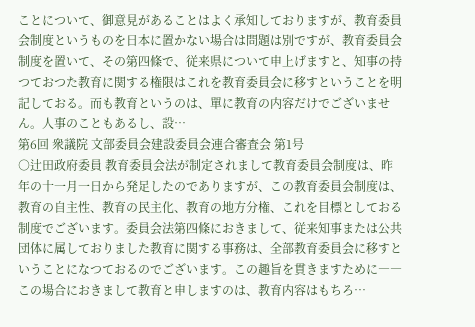ことについて、御意見があることはよく承知しておりますが、教育委員会制度というものを日本に置かない場合は問題は別ですが、教育委員会制度を置いて、その第四條で、従来県について申上げますと、知事の持つておつた教育に関する権限はこれを教育委員会に移すということを明記しておる。而も教育というのは、單に教育の内容だけでございません。人事のこともあるし、設…
第6回 衆議院 文部委員会建設委員会連合審査会 第1号
○辻田政府委員 教育委員会法が制定されまして教育委員会制度は、昨年の十一月一日から発足したのでありますが、この教育委員会制度は、教育の自主性、教育の民主化、教育の地方分権、これを目標としておる制度でございます。委員会法第四條におきまして、従来知事または公共団体に属しておりました教育に関する事務は、全部教育委員会に移すということになつておるのでございます。この趣旨を貫きますために――この場合におきまして教育と申しますのは、教育内容はもちろ…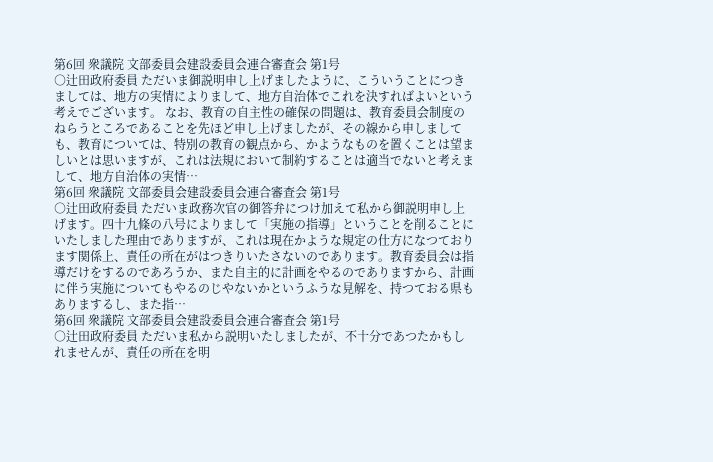第6回 衆議院 文部委員会建設委員会連合審査会 第1号
○辻田政府委員 ただいま御説明申し上げましたように、こういうことにつきましては、地方の実情によりまして、地方自治体でこれを決すればよいという考えでございます。 なお、教育の自主性の確保の問題は、教育委員会制度のねらうところであることを先ほど申し上げましたが、その線から申しましても、教育については、特別の教育の観点から、かようなものを置くことは望ましいとは思いますが、これは法規において制約することは適当でないと考えまして、地方自治体の実情…
第6回 衆議院 文部委員会建設委員会連合審査会 第1号
○辻田政府委員 ただいま政務次官の御答弁につけ加えて私から御説明申し上げます。四十九條の八号によりまして「実施の指導」ということを削ることにいたしました理由でありますが、これは現在かような規定の仕方になつております関係上、責任の所在がはつきりいたさないのであります。教育委員会は指導だけをするのであろうか、また自主的に計画をやるのでありますから、計画に伴う実施についてもやるのじやないかというふうな見解を、持つておる県もありまするし、また指…
第6回 衆議院 文部委員会建設委員会連合審査会 第1号
○辻田政府委員 ただいま私から説明いたしましたが、不十分であつたかもしれませんが、責任の所在を明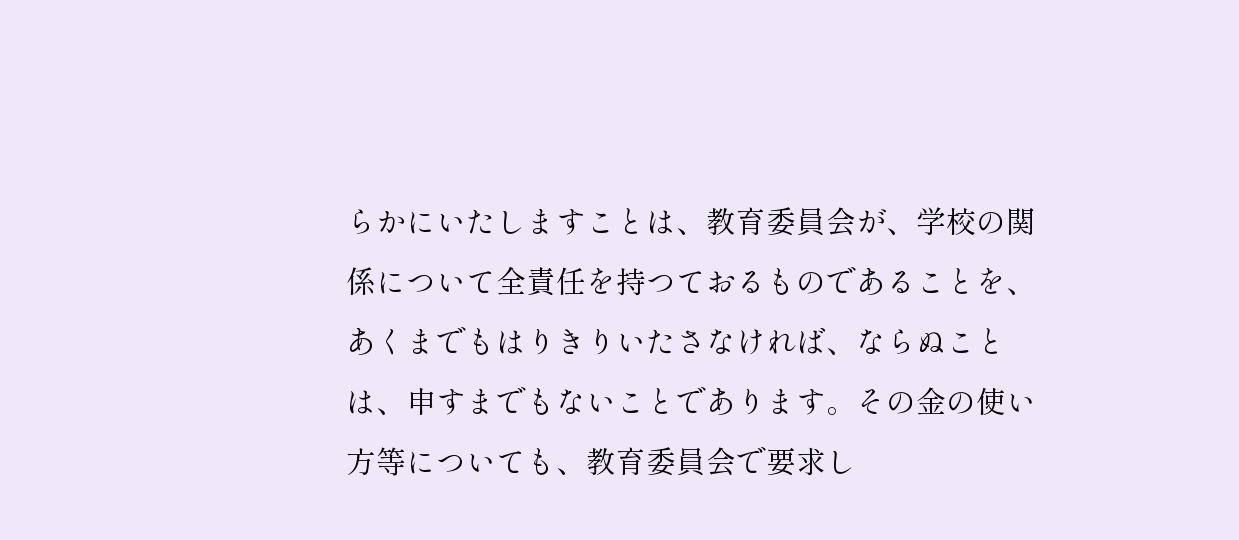らかにいたしますことは、教育委員会が、学校の関係について全責任を持つておるものであることを、あくまでもはりきりいたさなければ、ならぬことは、申すまでもないことであります。その金の使い方等についても、教育委員会で要求し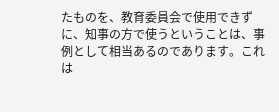たものを、教育委員会で使用できずに、知事の方で使うということは、事例として相当あるのであります。これは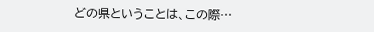どの県ということは、この際…